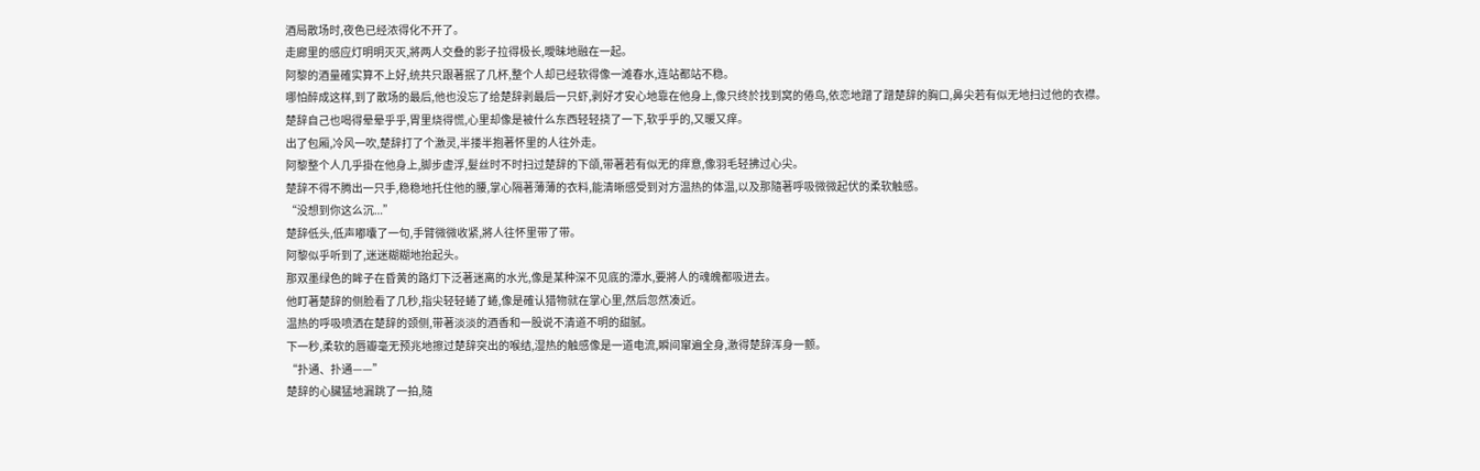酒局散场时,夜色已经浓得化不开了。
走廊里的感应灯明明灭灭,將两人交叠的影子拉得极长,曖昧地融在一起。
阿黎的酒量確实算不上好,统共只跟著抿了几杯,整个人却已经软得像一滩春水,连站都站不稳。
哪怕醉成这样,到了散场的最后,他也没忘了给楚辞剥最后一只虾,剥好才安心地靠在他身上,像只终於找到窝的倦鸟,依恋地蹭了蹭楚辞的胸口,鼻尖若有似无地扫过他的衣襟。
楚辞自己也喝得晕晕乎乎,胃里烧得慌,心里却像是被什么东西轻轻挠了一下,软乎乎的,又暖又痒。
出了包厢,冷风一吹,楚辞打了个激灵,半搂半抱著怀里的人往外走。
阿黎整个人几乎掛在他身上,脚步虚浮,髮丝时不时扫过楚辞的下頜,带著若有似无的痒意,像羽毛轻拂过心尖。
楚辞不得不腾出一只手,稳稳地托住他的腰,掌心隔著薄薄的衣料,能清晰感受到对方温热的体温,以及那隨著呼吸微微起伏的柔软触感。
“没想到你这么沉...”
楚辞低头,低声嘟囔了一句,手臂微微收紧,將人往怀里带了带。
阿黎似乎听到了,迷迷糊糊地抬起头。
那双墨绿色的眸子在昏黄的路灯下泛著迷离的水光,像是某种深不见底的潭水,要將人的魂魄都吸进去。
他盯著楚辞的侧脸看了几秒,指尖轻轻蜷了蜷,像是確认猎物就在掌心里,然后忽然凑近。
温热的呼吸喷洒在楚辞的颈侧,带著淡淡的酒香和一股说不清道不明的甜腻。
下一秒,柔软的唇瓣毫无预兆地擦过楚辞突出的喉结,湿热的触感像是一道电流,瞬间窜遍全身,激得楚辞浑身一颤。
“扑通、扑通——”
楚辞的心臟猛地漏跳了一拍,隨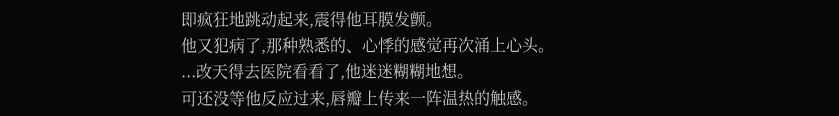即疯狂地跳动起来,震得他耳膜发颤。
他又犯病了,那种熟悉的、心悸的感觉再次涌上心头。
...改天得去医院看看了,他迷迷糊糊地想。
可还没等他反应过来,唇瓣上传来一阵温热的触感。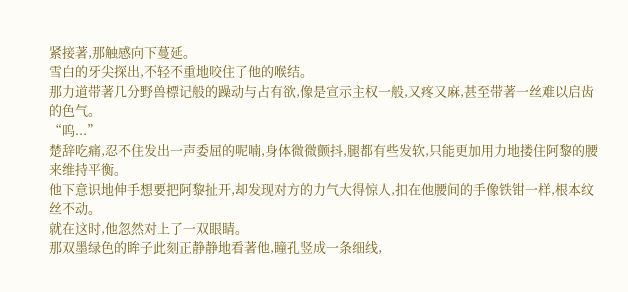紧接著,那触感向下蔓延。
雪白的牙尖探出,不轻不重地咬住了他的喉结。
那力道带著几分野兽標记般的躁动与占有欲,像是宣示主权一般,又疼又麻,甚至带著一丝难以启齿的色气。
“呜...”
楚辞吃痛,忍不住发出一声委屈的呢喃,身体微微颤抖,腿都有些发软,只能更加用力地搂住阿黎的腰来维持平衡。
他下意识地伸手想要把阿黎扯开,却发现对方的力气大得惊人,扣在他腰间的手像铁钳一样,根本纹丝不动。
就在这时,他忽然对上了一双眼睛。
那双墨绿色的眸子此刻正静静地看著他,瞳孔竖成一条细线,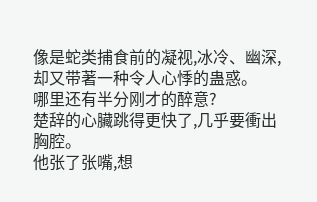像是蛇类捕食前的凝视,冰冷、幽深,却又带著一种令人心悸的蛊惑。
哪里还有半分刚才的醉意?
楚辞的心臟跳得更快了,几乎要衝出胸腔。
他张了张嘴,想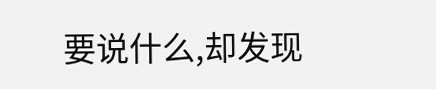要说什么,却发现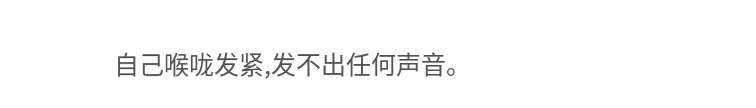自己喉咙发紧,发不出任何声音。